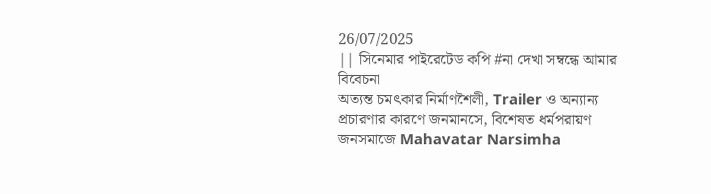26/07/2025
|| সিনেমার পাইরেটেড কপি #না দেখা সম্বন্ধে আমার বিবেচনা
অত্যন্ত চমৎকার নির্মাণশৈলী, Trailer ও অন্যান্য প্রচারণার কারণে জনমানসে, বিশেষত ধর্মপরায়ণ জনসমাজে Mahavatar Narsimha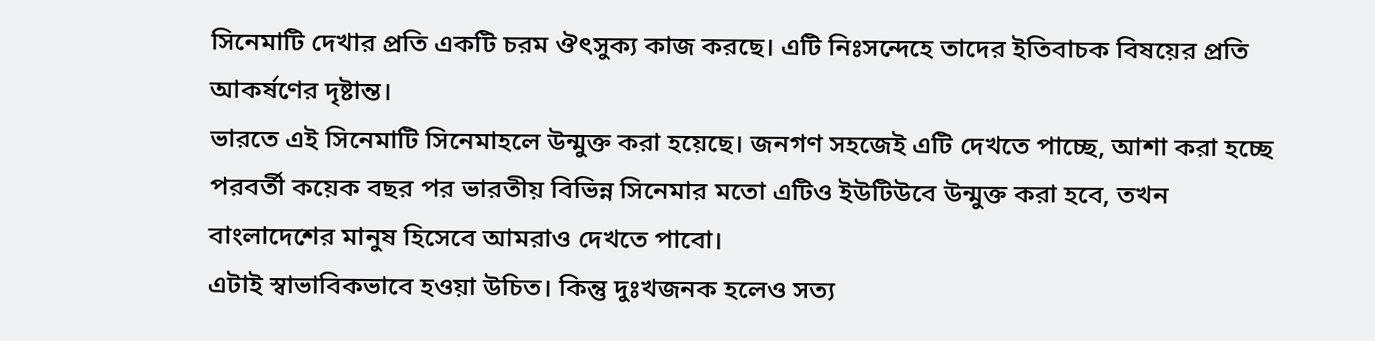সিনেমাটি দেখার প্রতি একটি চরম ঔৎসুক্য কাজ করছে। এটি নিঃসন্দেহে তাদের ইতিবাচক বিষয়ের প্রতি আকর্ষণের দৃষ্টান্ত।
ভারতে এই সিনেমাটি সিনেমাহলে উন্মুক্ত করা হয়েছে। জনগণ সহজেই এটি দেখতে পাচ্ছে, আশা করা হচ্ছে পরবর্তী কয়েক বছর পর ভারতীয় বিভিন্ন সিনেমার মতো এটিও ইউটিউবে উন্মুক্ত করা হবে, তখন বাংলাদেশের মানুষ হিসেবে আমরাও দেখতে পাবো।
এটাই স্বাভাবিকভাবে হওয়া উচিত। কিন্তু দুঃখজনক হলেও সত্য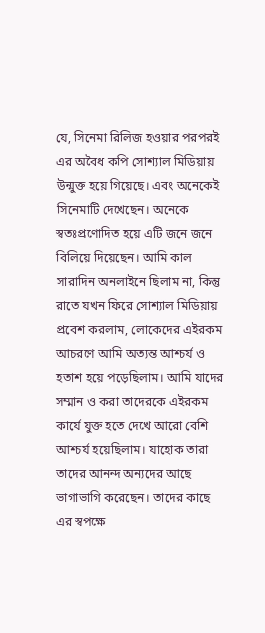যে, সিনেমা রিলিজ হওয়ার পরপরই এর অবৈধ কপি সোশ্যাল মিডিয়ায় উন্মুক্ত হয়ে গিয়েছে। এবং অনেকেই সিনেমাটি দেখেছেন। অনেকে স্বতঃপ্রণোদিত হয়ে এটি জনে জনে বিলিয়ে দিয়েছেন। আমি কাল সারাদিন অনলাইনে ছিলাম না, কিন্তু রাতে যখন ফিরে সোশ্যাল মিডিয়ায় প্রবেশ করলাম, লোকেদের এইরকম আচরণে আমি অত্যন্ত আশ্চর্য ও হতাশ হয়ে পড়েছিলাম। আমি যাদের সম্মান ও করা তাদেরকে এইরকম কার্যে যুক্ত হতে দেখে আরো বেশি আশ্চর্য হয়েছিলাম। যাহোক তারা তাদের আনন্দ অন্যদের আছে ভাগাভাগি করেছেন। তাদের কাছে এর স্বপক্ষে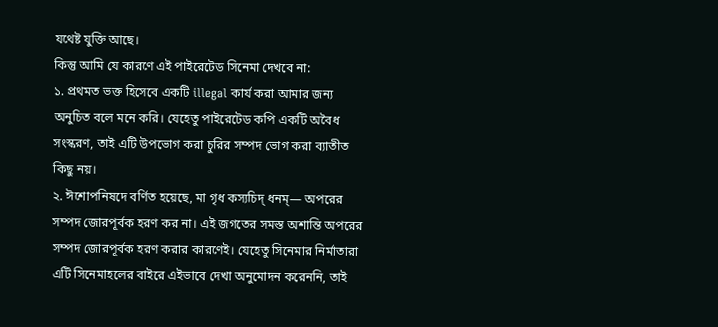যথেষ্ট যুক্তি আছে।
কিন্তু আমি যে কারণে এই পাইরেটেড সিনেমা দেখবে না:
১. প্রথমত ভক্ত হিসেবে একটি illegal কার্য করা আমার জন্য অনুচিত বলে মনে করি। যেহেতু পাইরেটেড কপি একটি অবৈধ সংস্করণ, তাই এটি উপভোগ করা চুরির সম্পদ ভোগ করা ব্যাতীত কিছু নয়।
২. ঈশোপনিষদে বর্ণিত হয়েছে, মা গৃধ কস্যচিদ্ ধনম্— অপরের সম্পদ জোরপূর্বক হরণ কর না। এই জগতের সমস্ত অশান্তি অপরের সম্পদ জোরপূর্বক হরণ করার কারণেই। যেহেতু সিনেমার নির্মাতারা এটি সিনেমাহলের বাইরে এইভাবে দেখা অনুমোদন করেননি, তাই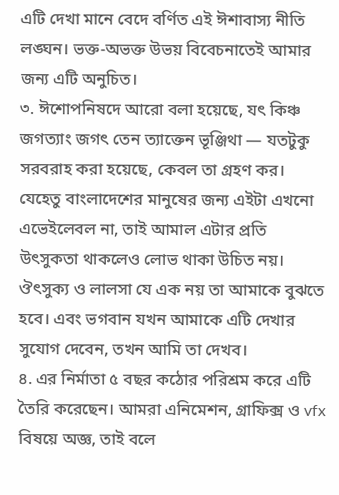এটি দেখা মানে বেদে বর্ণিত এই ঈশাবাস্য নীতি লঙ্ঘন। ভক্ত-অভক্ত উভয় বিবেচনাতেই আমার জন্য এটি অনুচিত।
৩. ঈশোপনিষদে আরো বলা হয়েছে, যৎ কিঞ্চ জগত্যাং জগৎ তেন ত্যাক্তেন ভূঞ্জিথা — যতটুকু সরবরাহ করা হয়েছে, কেবল তা গ্রহণ কর। যেহেতু বাংলাদেশের মানুষের জন্য এইটা এখনো এভেইলেবল না, তাই আমাল এটার প্রতি উৎসুকতা থাকলেও লোভ থাকা উচিত নয়। ঔৎসুক্য ও লালসা যে এক নয় তা আমাকে বুঝতে হবে। এবং ভগবান যখন আমাকে এটি দেখার সুযোগ দেবেন, তখন আমি তা দেখব।
৪. এর নির্মাতা ৫ বছর কঠোর পরিশ্রম করে এটি তৈরি করেছেন। আমরা এনিমেশন, গ্রাফিক্স ও vfx বিষয়ে অজ্ঞ, তাই বলে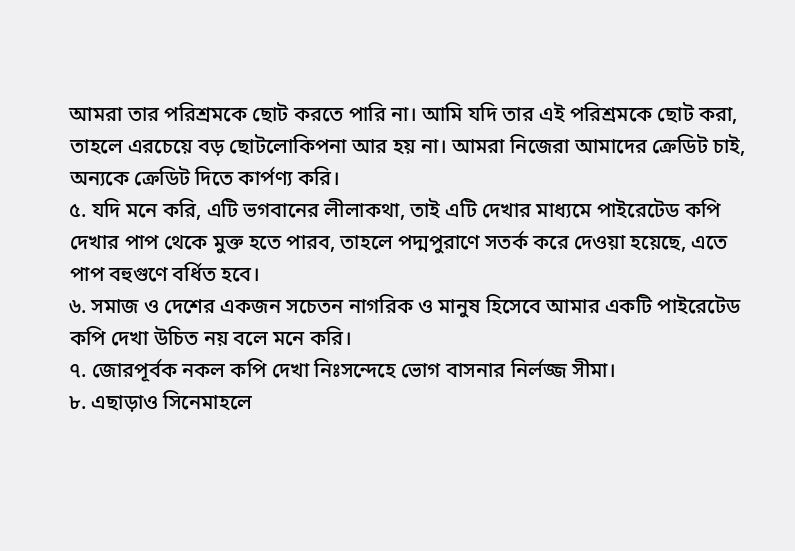আমরা তার পরিশ্রমকে ছোট করতে পারি না। আমি যদি তার এই পরিশ্রমকে ছোট করা, তাহলে এরচেয়ে বড় ছোটলোকিপনা আর হয় না। আমরা নিজেরা আমাদের ক্রেডিট চাই, অন্যকে ক্রেডিট দিতে কার্পণ্য করি।
৫. যদি মনে করি, এটি ভগবানের লীলাকথা, তাই এটি দেখার মাধ্যমে পাইরেটেড কপি দেখার পাপ থেকে মুক্ত হতে পারব, তাহলে পদ্মপুরাণে সতর্ক করে দেওয়া হয়েছে, এতে পাপ বহুগুণে বর্ধিত হবে।
৬. সমাজ ও দেশের একজন সচেতন নাগরিক ও মানুষ হিসেবে আমার একটি পাইরেটেড কপি দেখা উচিত নয় বলে মনে করি।
৭. জোরপূর্বক নকল কপি দেখা নিঃসন্দেহে ভোগ বাসনার নির্লজ্জ সীমা।
৮. এছাড়াও সিনেমাহলে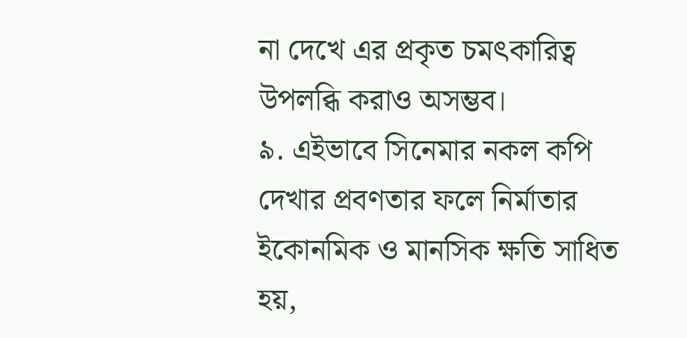না দেখে এর প্রকৃত চমৎকারিত্ব উপলব্ধি করাও অসম্ভব।
৯. এইভাবে সিনেমার নকল কপি দেখার প্রবণতার ফলে নির্মাতার ইকোনমিক ও মানসিক ক্ষতি সাধিত হয়,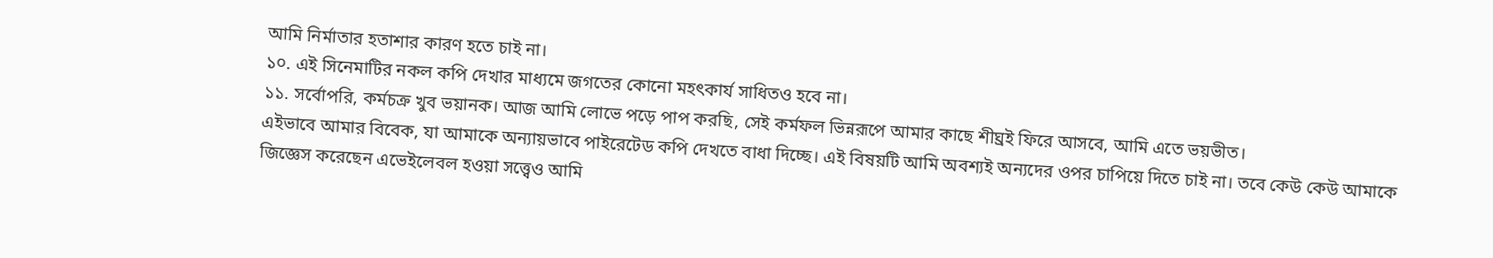আমি নির্মাতার হতাশার কারণ হতে চাই না।
১০. এই সিনেমাটির নকল কপি দেখার মাধ্যমে জগতের কোনো মহৎকার্য সাধিতও হবে না।
১১. সর্বোপরি, কর্মচক্র খুব ভয়ানক। আজ আমি লোভে পড়ে পাপ করছি, সেই কর্মফল ভিন্নরূপে আমার কাছে শীঘ্রই ফিরে আসবে, আমি এতে ভয়ভীত।
এইভাবে আমার বিবেক, যা আমাকে অন্যায়ভাবে পাইরেটেড কপি দেখতে বাধা দিচ্ছে। এই বিষয়টি আমি অবশ্যই অন্যদের ওপর চাপিয়ে দিতে চাই না। তবে কেউ কেউ আমাকে জিজ্ঞেস করেছেন এভেইলেবল হওয়া সত্ত্বেও আমি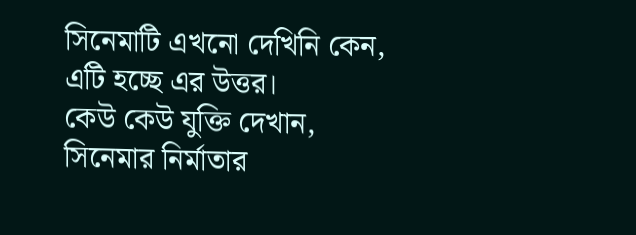সিনেমাটি এখনো দেখিনি কেন, এটি হচ্ছে এর উত্তর।
কেউ কেউ যুক্তি দেখান, সিনেমার নির্মাতার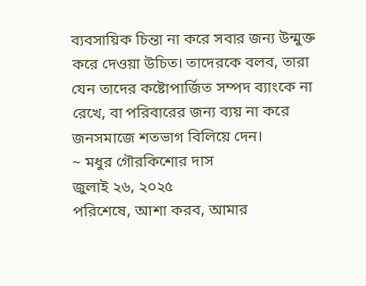ব্যবসায়িক চিন্তা না করে সবার জন্য উন্মুক্ত করে দেওয়া উচিত। তাদেরকে বলব, তারা যেন তাদের কষ্টোপার্জিত সম্পদ ব্যাংকে না রেখে, বা পরিবারের জন্য ব্যয় না করে জনসমাজে শতভাগ বিলিয়ে দেন।
~ মধুর গৌরকিশোর দাস
জুলাই ২৬, ২০২৫
পরিশেষে, আশা করব, আমার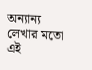অন্যান্য লেখার মতো এই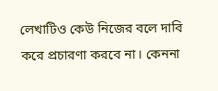লেখাটিও কেউ নিজের বলে দাবি করে প্রচারণা করবে না। কেননা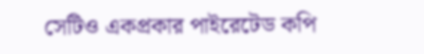সেটিও একপ্রকার পাইরেটেড কপি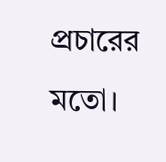প্রচারের মতো।